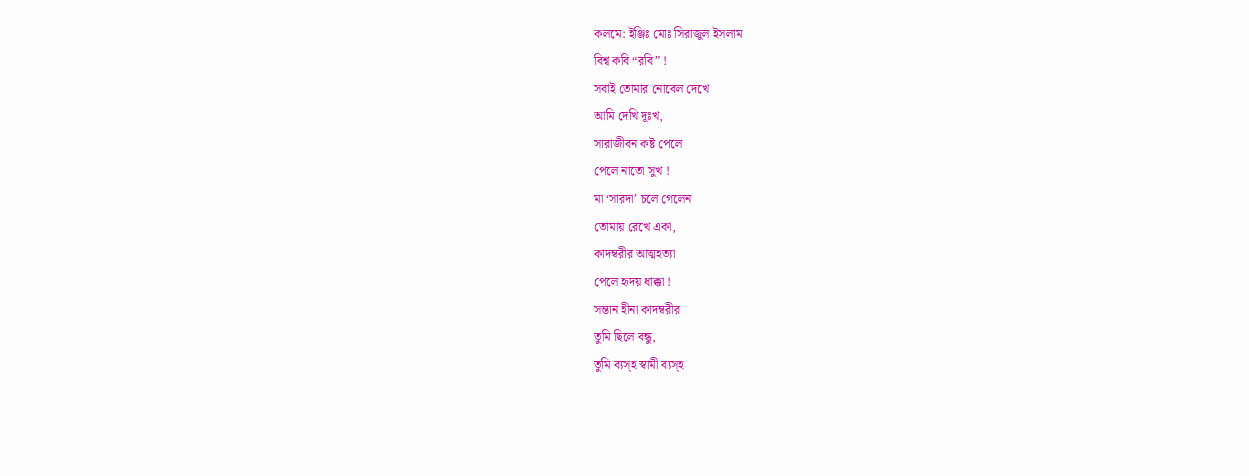কলমে: ইঞ্জিঃ মোঃ সিরাজুল ইসলাম
বিশ্ব কবি “রবি” !
সবাই তোমার নোবেল দেখে
আমি দেখি দূঃখ,
সারাজীবন কষ্ট পেলে
পেলে নাতো সুখ !
মা ‘সারদা’ চলে গেলেন
তোমায় রেখে একা,
কাদম্বরীর আত্মহত্যা
পেলে হৃদয় ধাক্কা !
সন্তান হীনা কাদম্বরীর
তুমি ছিলে বন্ধু,
তুমি ব্যস্হ স্বামী ব্যস্হ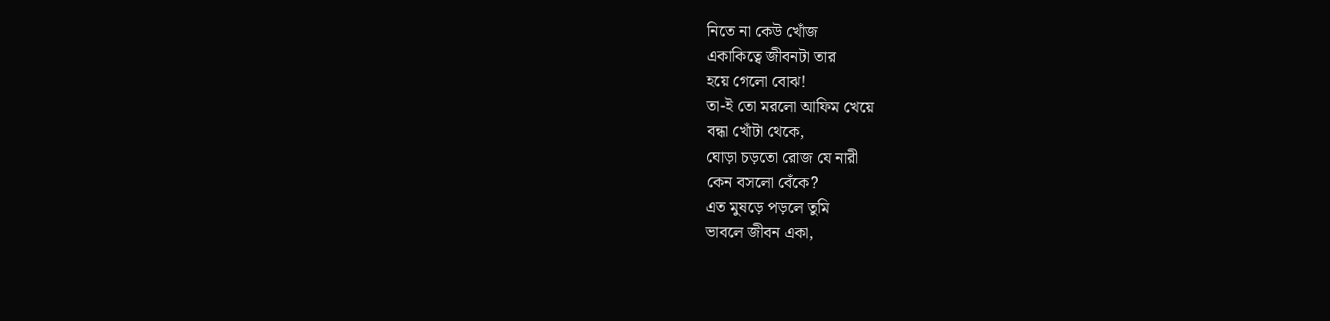নিতে না কেউ খোঁজ
একাকিত্বে জীবনটা তার
হয়ে গেলো বোঝ!
তা-ই তো মরলো আফিম খেয়ে
বন্ধা খোঁটা থেকে,
ঘোড়া চড়তো রোজ যে নারী
কেন বসলো বেঁকে?
এত মুষড়ে পড়লে তুমি
ভাবলে জীবন একা,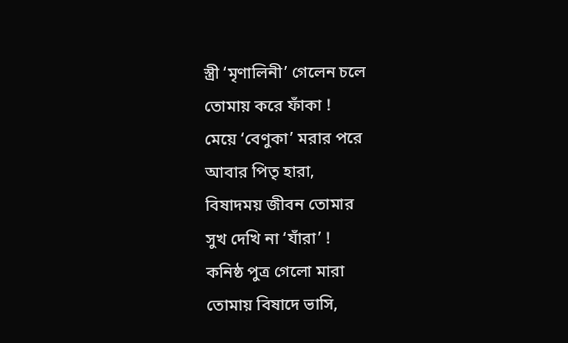স্ত্রী ‘মৃণালিনী’ গেলেন চলে
তোমায় করে ফাঁকা !
মেয়ে ‘বেণুকা’ মরার পরে
আবার পিতৃ হারা,
বিষাদময় জীবন তোমার
সুখ দেখি না ‘যাঁরা’ !
কনিষ্ঠ পুত্র গেলো মারা
তোমায় বিষাদে ভাসি,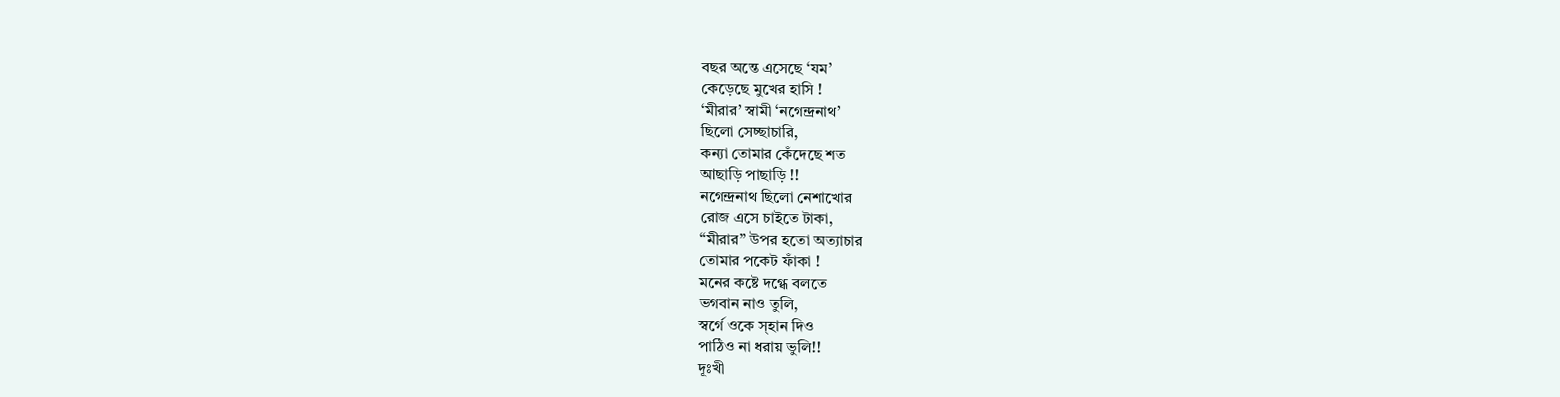বছর অন্তে এসেছে ‘যম’
কেড়েছে মুখের হাসি !
‘মীরার’ স্বামী ‘নগেন্দ্রনাথ’
ছিলো সেচ্ছাচারি,
কন্যা তোমার কেঁদেছে শত
আছাড়ি পাছাড়ি !!
নগেন্দ্রনাথ ছিলো নেশাখোর
রোজ এসে চাইতে টাকা,
“মীরার” উপর হতো অত্যাচার
তোমার পকেট ফাঁকা !
মনের কষ্টে দগ্ধে বলতে
ভগবান নাও তুলি,
স্বর্গে ওকে স্হান দিও
পাঠিও না ধরায় ভুলি!!
দূঃখী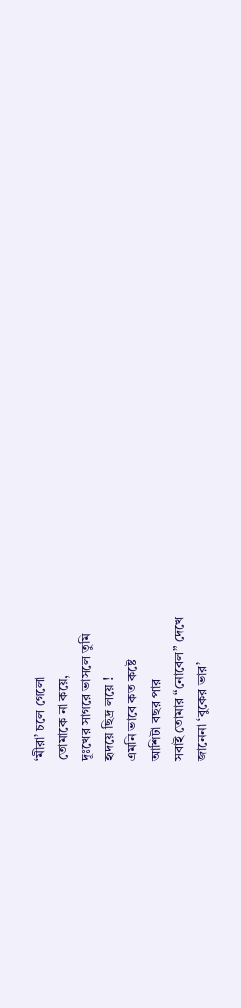‘মীরা’ চলে গেলো
তোমাকে না কয়ে,
দূঃখের সাগরে ভাসলে তুমি
হৃদয়ে ছিদ্র লয়ে !
এমনি ভাবে কত কষ্টে
আশিটা বছর পার
সবাই তোমার “নোবেল” দেখে
জানেনা ‘বুকের ভার’